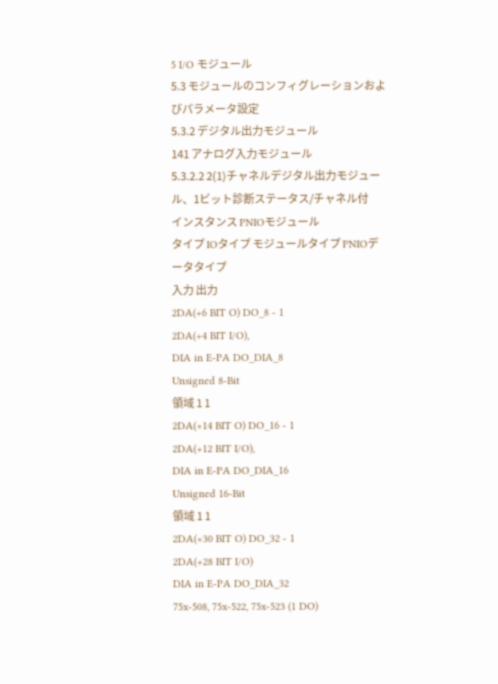5 I/O モジュール
5.3 モジュールのコンフィグレーションおよびパラメータ設定
5.3.2 デジタル出力モジュール
141 アナログ入力モジュール
5.3.2.2 2(1)チャネルデジタル出力モジュール、1ビット診断ステータス/チャネル付
インスタンス PNIOモジュール
タイプ IOタイプ モジュールタイプ PNIOデータタイプ
入力 出力
2DA(+6 BIT O) DO_8 - 1
2DA(+4 BIT I/O),
DIA in E-PA DO_DIA_8
Unsigned 8-Bit
領域 1 1
2DA(+14 BIT O) DO_16 - 1
2DA(+12 BIT I/O),
DIA in E-PA DO_DIA_16
Unsigned 16-Bit
領域 1 1
2DA(+30 BIT O) DO_32 - 1
2DA(+28 BIT I/O)
DIA in E-PA DO_DIA_32
75x-508, 75x-522, 75x-523 (1 DO)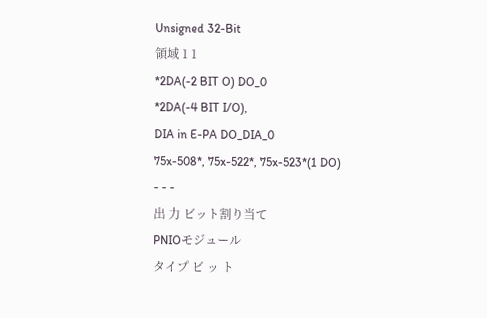Unsigned 32-Bit
領域 1 1
*2DA(-2 BIT O) DO_0
*2DA(-4 BIT I/O),
DIA in E-PA DO_DIA_0
75x-508*, 75x-522*, 75x-523*(1 DO)
- - -
出 力 ビット割り当て
PNIOモジュール
タイプ ビ ッ ト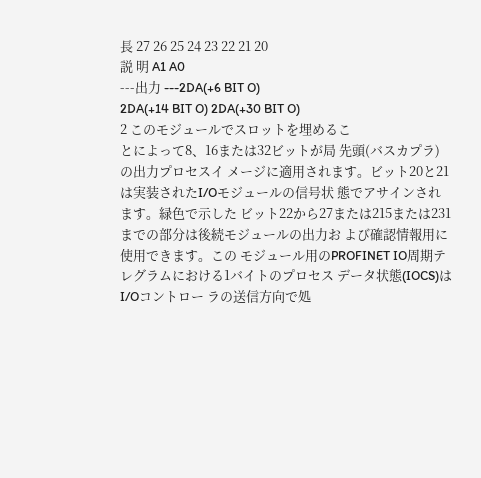長 27 26 25 24 23 22 21 20
説 明 A1 A0
---出力 ---2DA(+6 BIT O)
2DA(+14 BIT O) 2DA(+30 BIT O)
2 このモジュールでスロットを埋めるこ
とによって8、16または32ビットが局 先頭(バスカプラ)の出力プロセスイ メージに適用されます。ビット20と21 は実装されたI/Oモジュールの信号状 態でアサインされます。緑色で示した ビット22から27または215または231 までの部分は後続モジュールの出力お よび確認情報用に使用できます。この モジュール用のPROFINET IO周期テ レグラムにおける1バイトのプロセス データ状態(IOCS)はI/Oコントロー ラの送信方向で処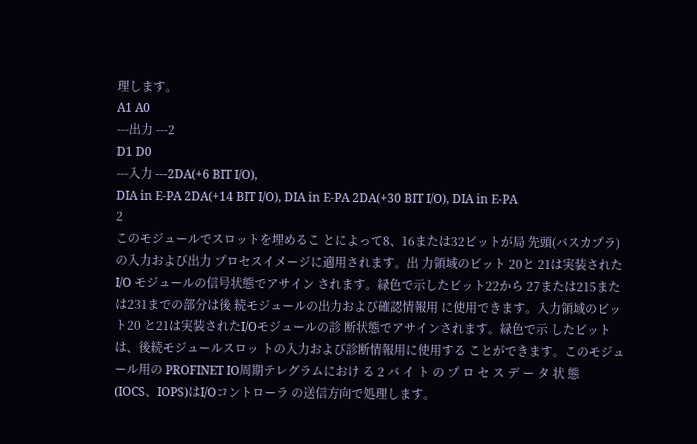理します。
A1 A0
---出力 ---2
D1 D0
---入力 ---2DA(+6 BIT I/O),
DIA in E-PA 2DA(+14 BIT I/O), DIA in E-PA 2DA(+30 BIT I/O), DIA in E-PA
2
このモジュールでスロットを埋めるこ とによって8、16または32ビットが局 先頭(バスカプラ)の入力および出力 プロセスイメージに適用されます。出 力領域のビット 20と 21は実装された I/O モジュールの信号状態でアサイン されます。緑色で示したビット22から 27または215または231までの部分は後 続モジュールの出力および確認情報用 に使用できます。入力領域のビット20 と21は実装されたI/Oモジュールの診 断状態でアサインされます。緑色で示 したビットは、後続モジュールスロッ トの入力および診断情報用に使用する ことができます。このモジュール用の PROFINET IO周期テレグラムにおけ る 2 バ イ ト の プ ロ セ ス デ ー タ 状 態
(IOCS、IOPS)はI/Oコントローラ の送信方向で処理します。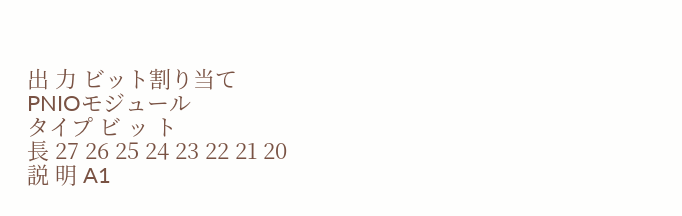出 力 ビット割り当て
PNIOモジュール
タイプ ビ ッ ト
長 27 26 25 24 23 22 21 20
説 明 A1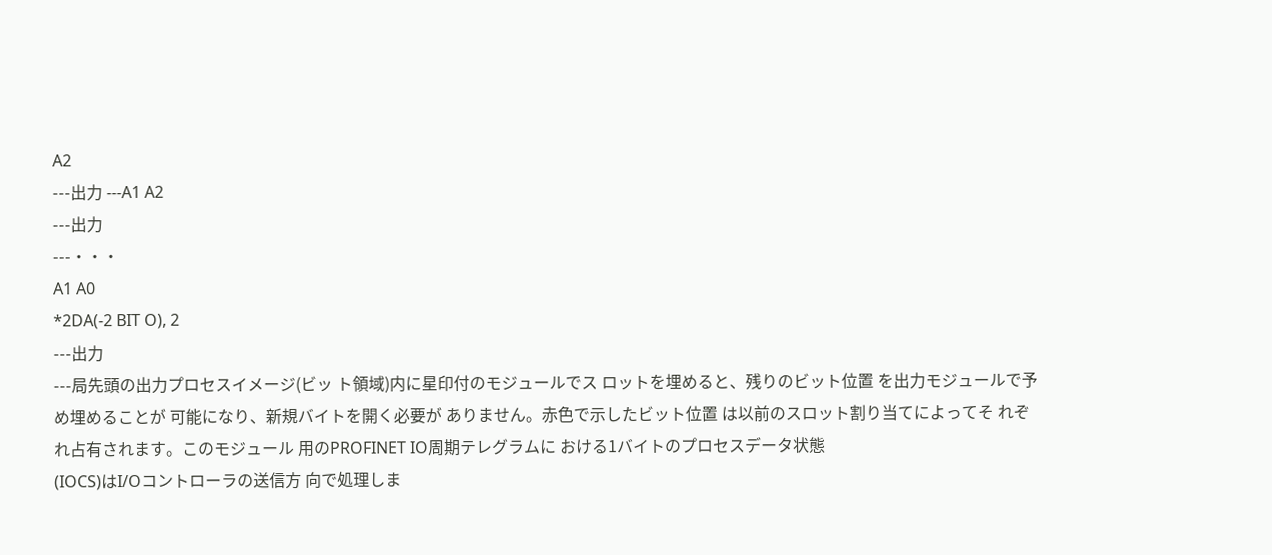A2
---出力 ---A1 A2
---出力
---・・・
A1 A0
*2DA(-2 BIT O), 2
---出力
---局先頭の出力プロセスイメージ(ビッ ト領域)内に星印付のモジュールでス ロットを埋めると、残りのビット位置 を出力モジュールで予め埋めることが 可能になり、新規バイトを開く必要が ありません。赤色で示したビット位置 は以前のスロット割り当てによってそ れぞれ占有されます。このモジュール 用のPROFINET IO周期テレグラムに おける1バイトのプロセスデータ状態
(IOCS)はI/Oコントローラの送信方 向で処理しま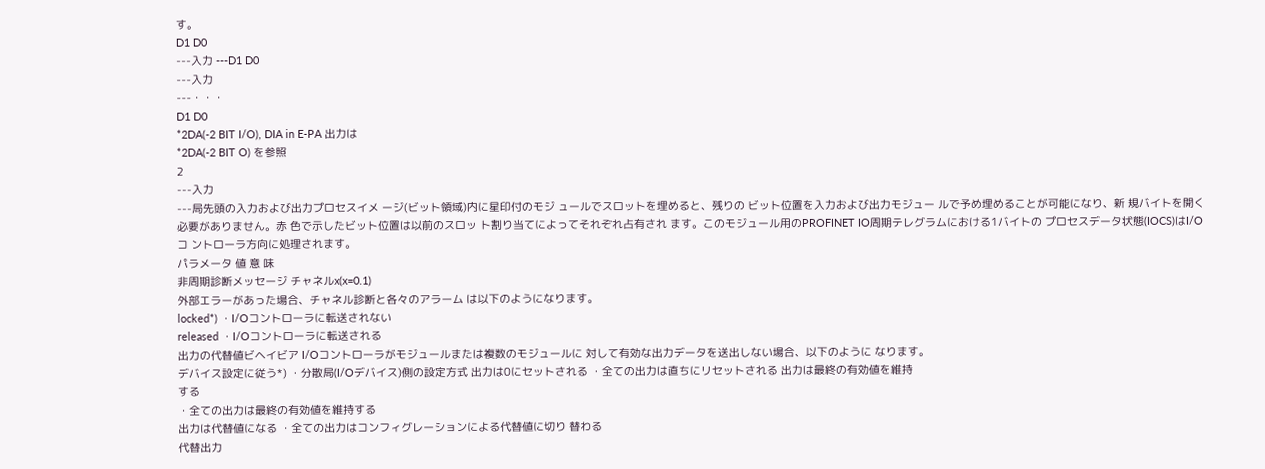す。
D1 D0
---入力 ---D1 D0
---入力
---・・・
D1 D0
*2DA(-2 BIT I/O), DIA in E-PA 出力は
*2DA(-2 BIT O) を参照
2
---入力
---局先頭の入力および出力プロセスイメ ージ(ビット領域)内に星印付のモジ ュールでスロットを埋めると、残りの ビット位置を入力および出力モジュー ルで予め埋めることが可能になり、新 規バイトを開く必要がありません。赤 色で示したビット位置は以前のスロッ ト割り当てによってそれぞれ占有され ます。このモジュール用のPROFINET IO周期テレグラムにおける1バイトの プロセスデータ状態(IOCS)はI/Oコ ントローラ方向に処理されます。
パラメータ 値 意 味
非周期診断メッセージ チャネルx(x=0.1)
外部エラーがあった場合、チャネル診断と各々のアラーム は以下のようになります。
locked*) ・I/Oコントローラに転送されない
released ・I/Oコントローラに転送される
出力の代替値ビヘイビア I/Oコントローラがモジュールまたは複数のモジュールに 対して有効な出力データを送出しない場合、以下のように なります。
デバイス設定に従う*) ・分散局(I/Oデバイス)側の設定方式 出力は0にセットされる ・全ての出力は直ちにリセットされる 出力は最終の有効値を維持
する
・全ての出力は最終の有効値を維持する
出力は代替値になる ・全ての出力はコンフィグレーションによる代替値に切り 替わる
代替出力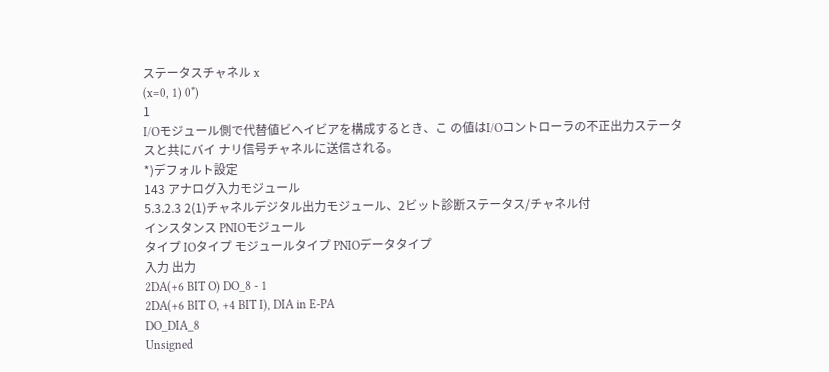ステータスチャネル x
(x=0, 1) 0*)
1
I/Oモジュール側で代替値ビヘイビアを構成するとき、こ の値はI/Oコントローラの不正出力ステータスと共にバイ ナリ信号チャネルに送信される。
*)デフォルト設定
143 アナログ入力モジュール
5.3.2.3 2(1)チャネルデジタル出力モジュール、2ビット診断ステータス/チャネル付
インスタンス PNIOモジュール
タイプ IOタイプ モジュールタイプ PNIOデータタイプ
入力 出力
2DA(+6 BIT O) DO_8 - 1
2DA(+6 BIT O, +4 BIT I), DIA in E-PA
DO_DIA_8
Unsigned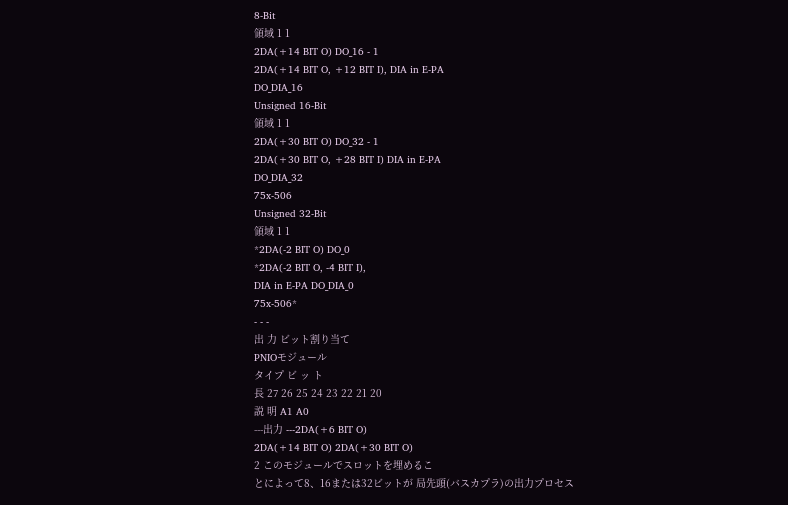8-Bit
領域 1 1
2DA(+14 BIT O) DO_16 - 1
2DA(+14 BIT O, +12 BIT I), DIA in E-PA
DO_DIA_16
Unsigned 16-Bit
領域 1 1
2DA(+30 BIT O) DO_32 - 1
2DA(+30 BIT O, +28 BIT I) DIA in E-PA
DO_DIA_32
75x-506
Unsigned 32-Bit
領域 1 1
*2DA(-2 BIT O) DO_0
*2DA(-2 BIT O, -4 BIT I),
DIA in E-PA DO_DIA_0
75x-506*
- - -
出 力 ビット割り当て
PNIOモジュール
タイプ ビ ッ ト
長 27 26 25 24 23 22 21 20
説 明 A1 A0
---出力 ---2DA(+6 BIT O)
2DA(+14 BIT O) 2DA(+30 BIT O)
2 このモジュールでスロットを埋めるこ
とによって8、16または32ビットが 局先頭(バスカプラ)の出力プロセス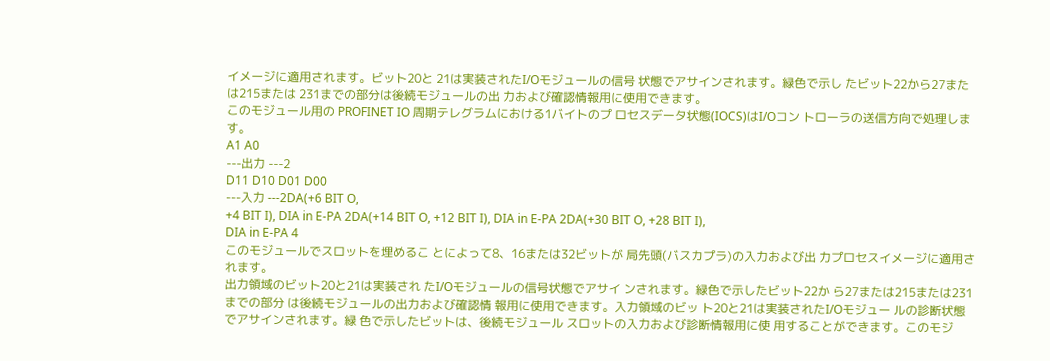イメージに適用されます。ビット20と 21は実装されたI/Oモジュールの信号 状態でアサインされます。緑色で示し たビット22から27または215または 231までの部分は後続モジュールの出 力および確認情報用に使用できます。
このモジュール用の PROFINET IO 周期テレグラムにおける1バイトのプ ロセスデータ状態(IOCS)はI/Oコン トローラの送信方向で処理します。
A1 A0
---出力 ---2
D11 D10 D01 D00
---入力 ---2DA(+6 BIT O,
+4 BIT I), DIA in E-PA 2DA(+14 BIT O, +12 BIT I), DIA in E-PA 2DA(+30 BIT O, +28 BIT I),
DIA in E-PA 4
このモジュールでスロットを埋めるこ とによって8、16または32ビットが 局先頭(バスカプラ)の入力および出 力プロセスイメージに適用されます。
出力領域のビット20と21は実装され たI/Oモジュールの信号状態でアサイ ンされます。緑色で示したビット22か ら27または215または231までの部分 は後続モジュールの出力および確認情 報用に使用できます。入力領域のビッ ト20と21は実装されたI/Oモジュー ルの診断状態でアサインされます。緑 色で示したビットは、後続モジュール スロットの入力および診断情報用に使 用することができます。このモジ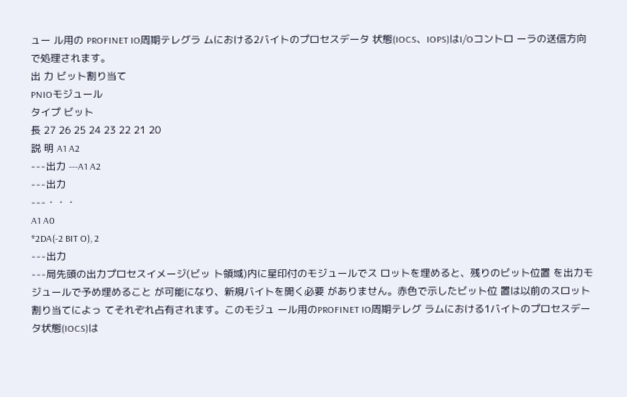ュー ル用の PROFINET IO周期テレグラ ムにおける2バイトのプロセスデータ 状態(IOCS、IOPS)はI/Oコントロ ーラの送信方向で処理されます。
出 力 ビット割り当て
PNIOモジュール
タイプ ビット
長 27 26 25 24 23 22 21 20
説 明 A1 A2
---出力 ---A1 A2
---出力
---・・・
A1 A0
*2DA(-2 BIT O), 2
---出力
---局先頭の出力プロセスイメージ(ビッ ト領域)内に星印付のモジュールでス ロットを埋めると、残りのビット位置 を出力モジュールで予め埋めること が可能になり、新規バイトを開く必要 がありません。赤色で示したビット位 置は以前のスロット割り当てによっ てそれぞれ占有されます。このモジュ ール用のPROFINET IO周期テレグ ラムにおける1バイトのプロセスデー タ状態(IOCS)は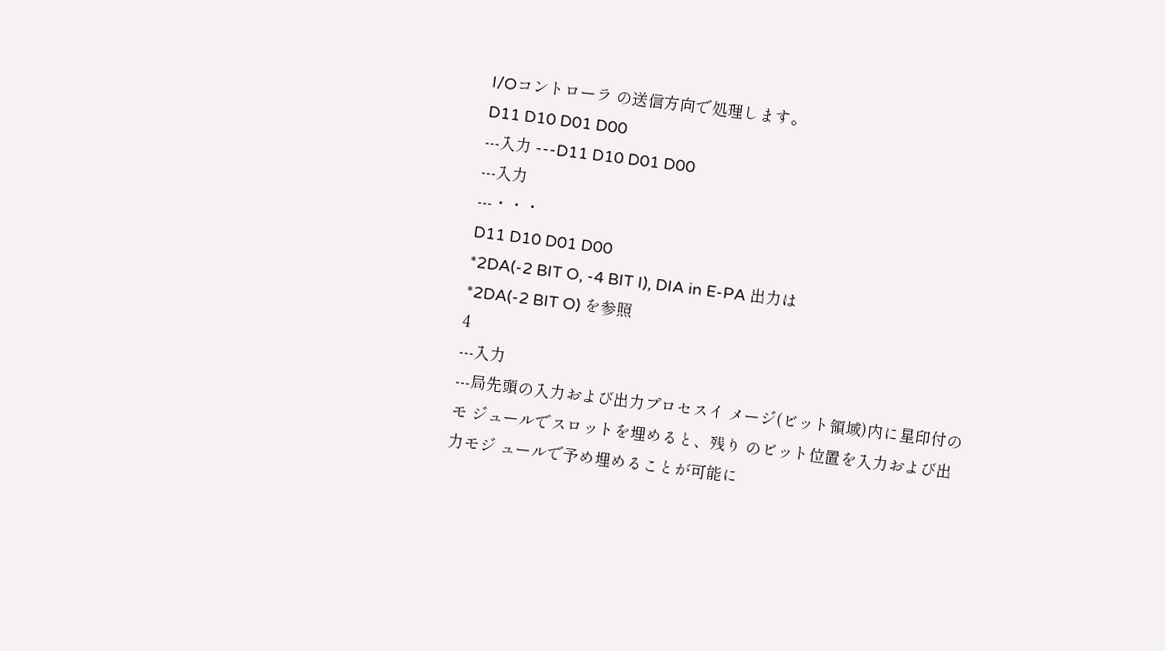I/Oコントローラ の送信方向で処理します。
D11 D10 D01 D00
---入力 ---D11 D10 D01 D00
---入力
---・・・
D11 D10 D01 D00
*2DA(-2 BIT O, -4 BIT I), DIA in E-PA 出力は
*2DA(-2 BIT O) を参照
4
---入力
---局先頭の入力および出力プロセスイ メージ(ビット領域)内に星印付のモ ジュールでスロットを埋めると、残り のビット位置を入力および出力モジ ュールで予め埋めることが可能に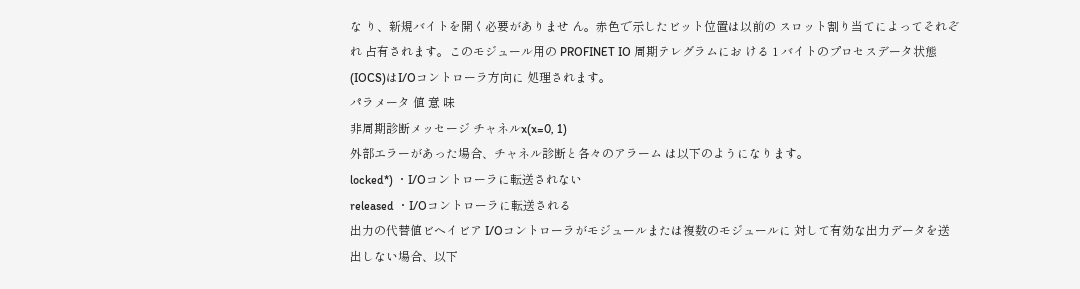な り、新規バイトを開く必要がありませ ん。赤色で示したビット位置は以前の スロット割り当てによってそれぞれ 占有されます。このモジュール用の PROFINET IO 周期テレグラムにお ける 1 バイトのプロセスデータ状態
(IOCS)はI/Oコントローラ方向に 処理されます。
パラメータ 値 意 味
非周期診断メッセージ チャネルx(x=0, 1)
外部エラーがあった場合、チャネル診断と各々のアラーム は以下のようになります。
locked*) ・I/Oコントローラに転送されない
released ・I/Oコントローラに転送される
出力の代替値ビヘイビア I/Oコントローラがモジュールまたは複数のモジュールに 対して有効な出力データを送出しない場合、以下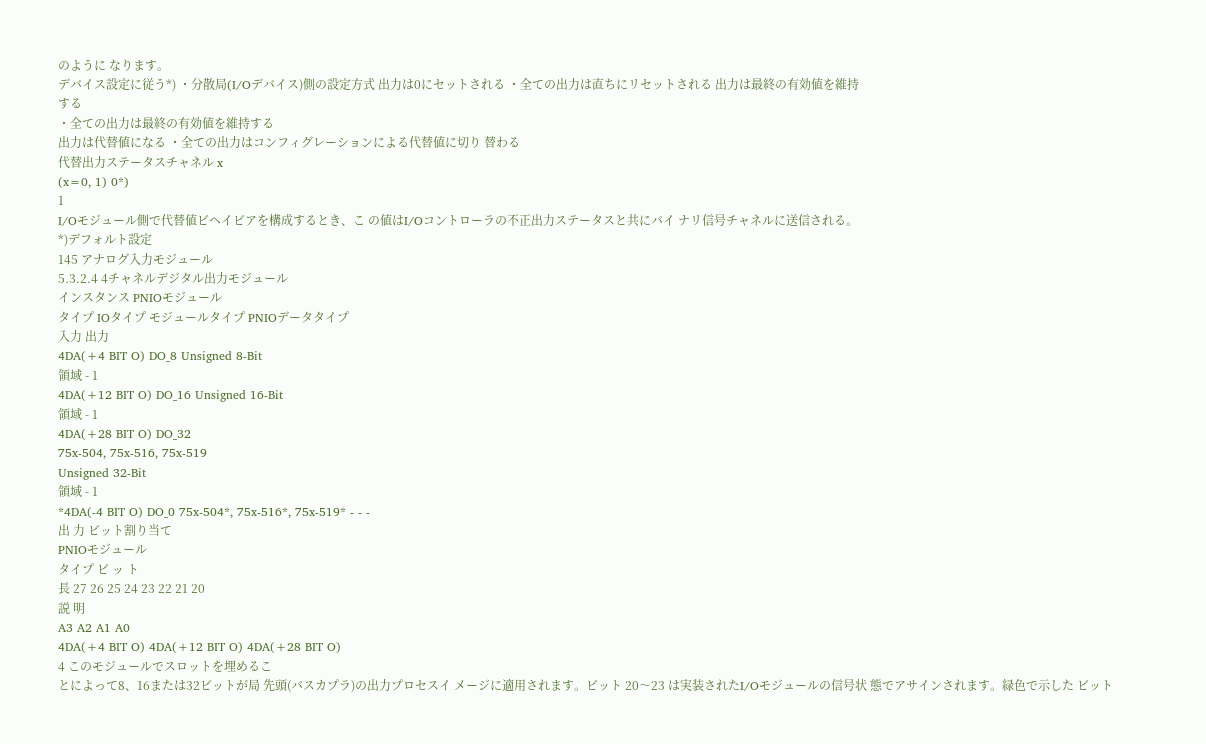のように なります。
デバイス設定に従う*) ・分散局(I/Oデバイス)側の設定方式 出力は0にセットされる ・全ての出力は直ちにリセットされる 出力は最終の有効値を維持
する
・全ての出力は最終の有効値を維持する
出力は代替値になる ・全ての出力はコンフィグレーションによる代替値に切り 替わる
代替出力ステータスチャネル x
(x=0, 1) 0*)
1
I/Oモジュール側で代替値ビヘイビアを構成するとき、こ の値はI/Oコントローラの不正出力ステータスと共にバイ ナリ信号チャネルに送信される。
*)デフォルト設定
145 アナログ入力モジュール
5.3.2.4 4チャネルデジタル出力モジュール
インスタンス PNIOモジュール
タイプ IOタイプ モジュールタイプ PNIOデータタイプ
入力 出力
4DA(+4 BIT O) DO_8 Unsigned 8-Bit
領域 - 1
4DA(+12 BIT O) DO_16 Unsigned 16-Bit
領域 - 1
4DA(+28 BIT O) DO_32
75x-504, 75x-516, 75x-519
Unsigned 32-Bit
領域 - 1
*4DA(-4 BIT O) DO_0 75x-504*, 75x-516*, 75x-519* - - -
出 力 ビット割り当て
PNIOモジュール
タイプ ビ ッ ト
長 27 26 25 24 23 22 21 20
説 明
A3 A2 A1 A0
4DA(+4 BIT O) 4DA(+12 BIT O) 4DA(+28 BIT O)
4 このモジュールでスロットを埋めるこ
とによって8、16または32ビットが局 先頭(バスカプラ)の出力プロセスイ メージに適用されます。ビット 20〜23 は実装されたI/Oモジュールの信号状 態でアサインされます。緑色で示した ビット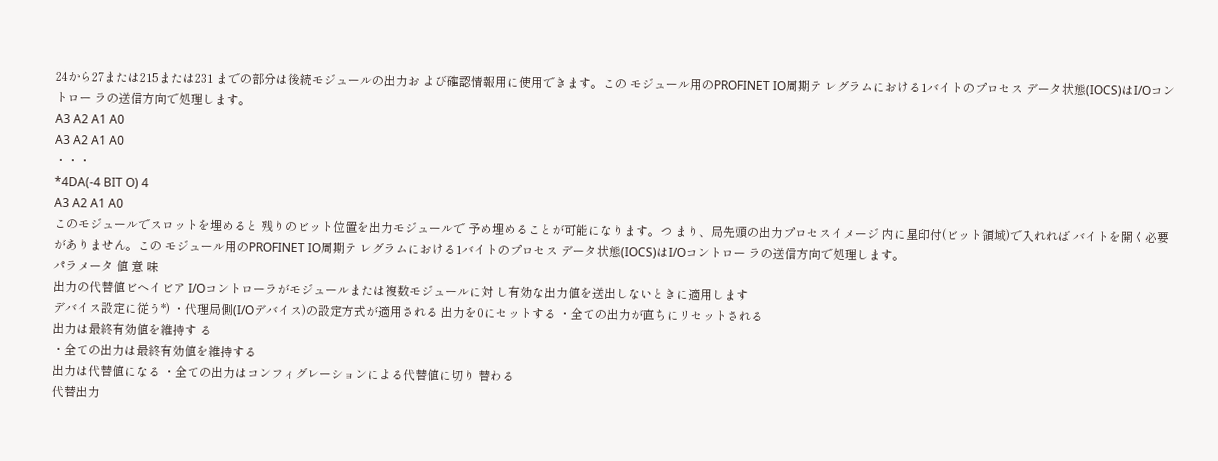24から27または215または231 までの部分は後続モジュールの出力お よび確認情報用に使用できます。この モジュール用のPROFINET IO周期テ レグラムにおける1バイトのプロセス データ状態(IOCS)はI/Oコントロー ラの送信方向で処理します。
A3 A2 A1 A0
A3 A2 A1 A0
・・・
*4DA(-4 BIT O) 4
A3 A2 A1 A0
このモジュールでスロットを埋めると 残りのビット位置を出力モジュールで 予め埋めることが可能になります。つ まり、局先頭の出力プロセスイメージ 内に星印付(ビット領域)で入れれば バイトを開く必要がありません。この モジュール用のPROFINET IO周期テ レグラムにおける1バイトのプロセス データ状態(IOCS)はI/Oコントロー ラの送信方向で処理します。
パラメータ 値 意 味
出力の代替値ビヘイビア I/Oコントローラがモジュールまたは複数モジュールに対 し有効な出力値を送出しないときに適用します
デバイス設定に従う*) ・代理局側(I/Oデバイス)の設定方式が適用される 出力を0にセットする ・全ての出力が直ちにリセットされる
出力は最終有効値を維持す る
・全ての出力は最終有効値を維持する
出力は代替値になる ・全ての出力はコンフィグレーションによる代替値に切り 替わる
代替出力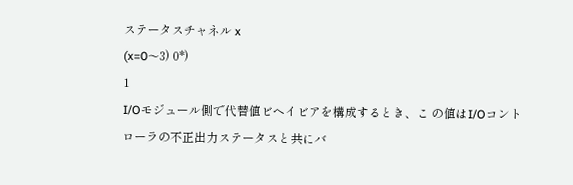ステータスチャネル x
(x=0〜3) 0*)
1
I/Oモジュール側で代替値ビヘイビアを構成するとき、こ の値はI/Oコントローラの不正出力ステータスと共にバ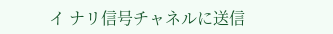イ ナリ信号チャネルに送信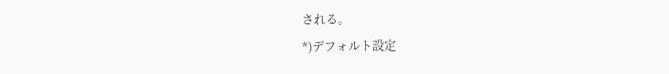される。
*)デフォルト設定